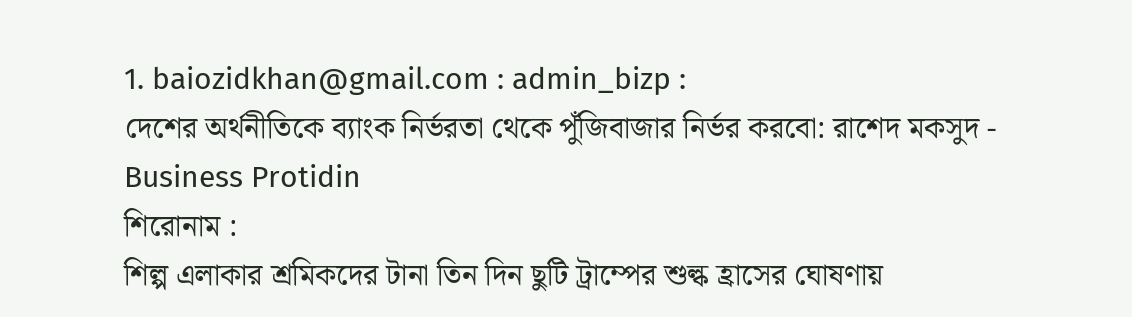1. baiozidkhan@gmail.com : admin_bizp :
দেশের অর্থনীতিকে ব্যাংক নির্ভরতা থেকে পুঁজিবাজার নির্ভর করবো: রাশেদ মকসুদ - Business Protidin
শিরোনাম :
শিল্প এলাকার শ্রমিকদের টানা তিন দিন ছুটি ট্রাম্পের শুল্ক হ্রাসের ঘোষণায়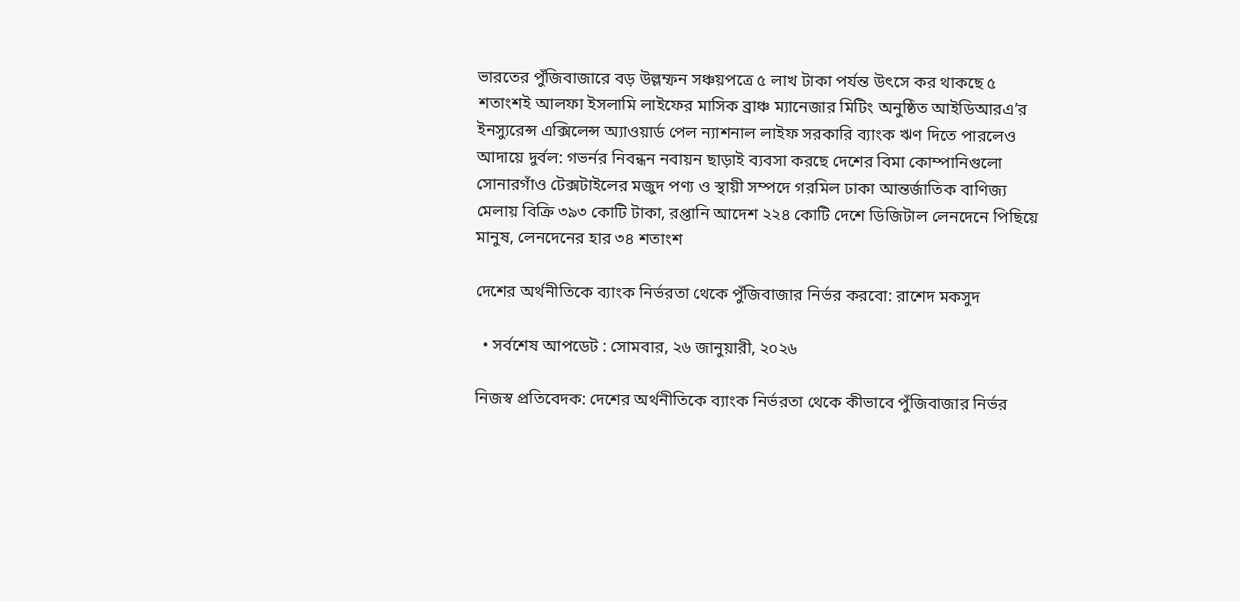ভারতের পুঁজিবাজারে বড় উল্লম্ফন সঞ্চয়পত্রে ৫ লাখ টাকা পর্যন্ত উৎসে কর থাকছে ৫ শতাংশই আলফা ইসলামি লাইফের মাসিক ব্রাঞ্চ ম্যানেজার মিটিং অনুষ্ঠিত আইডিআরএ’র ইনস্যুরেন্স এক্সিলেন্স অ্যাওয়ার্ড পেল ন্যাশনাল লাইফ সরকারি ব্যাংক ঋণ দিতে পারলেও আদায়ে দুর্বল: গভর্নর নিবন্ধন নবায়ন ছাড়াই ব্যবসা করছে দেশের বিমা কোম্পানিগুলো সোনারগাঁও টেক্সটাইলের মজুদ পণ্য ও স্থায়ী সম্পদে গরমিল ঢাকা আন্তর্জাতিক বাণিজ্য মেলায় বিক্রি ৩৯৩ কোটি টাকা, রপ্তানি আদেশ ২২৪ কোটি দেশে ডিজিটাল লেনদেনে পিছিয়ে মানুষ, লেনদেনের হার ৩৪ শতাংশ

দেশের অর্থনীতিকে ব্যাংক নির্ভরতা থেকে পুঁজিবাজার নির্ভর করবো: রাশেদ মকসুদ

  • সর্বশেষ আপডেট : সোমবার, ২৬ জানুয়ারী, ২০২৬

নিজস্ব প্রতিবেদক: দেশের অর্থনীতিকে ব্যাংক নির্ভরতা থেকে কীভাবে পুঁজিবাজার নির্ভর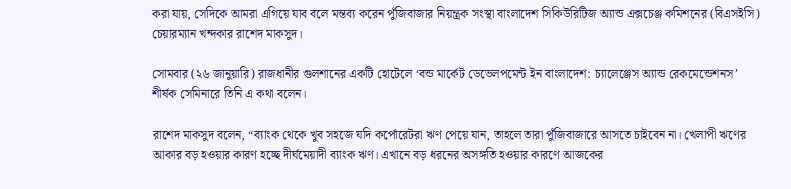করা যায়, সেদিকে আমরা এগিয়ে যাব বলে মন্তব্য করেন পুঁজিবাজার নিয়ন্ত্রক সংস্থা বাংলাদেশ সিকিউরিটিজ অ্যান্ড এক্সচেঞ্জ কমিশনের (বিএসইসি) চেয়ারম্যান খন্দকার রাশেদ মাকসুদ।

সোমবার (২৬ জানুয়ারি) রাজধানীর গুলশানের একটি হোটেলে ‘বন্ড মার্কেট ডেভেলপমেন্ট ইন বাংলাদেশ: চ্যালেঞ্জেস অ্যান্ড রেকমেন্ডেশনস’ শীর্ষক সেমিনারে তিনি এ কথা বলেন।

রাশেদ মাকসুদ বলেন, “ব্যাংক থেকে খুব সহজে যদি কর্পোরেটরা ঋণ পেয়ে যান, তাহলে তারা পুঁজিবাজারে আসতে চাইবেন না। খেলাপী ঋণের আকার বড় হওয়ার কারণ হচ্ছে দীর্ঘমেয়াদী ব্যাংক ঋণ। এখানে বড় ধরনের অসঙ্গতি হওয়ার কারণে আজকের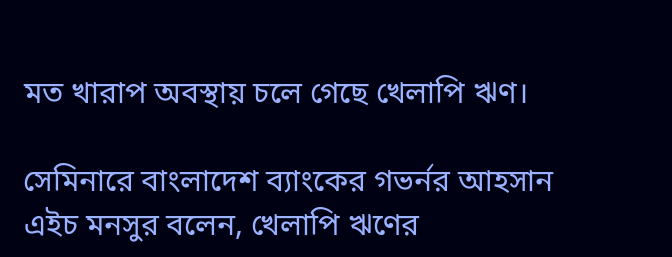মত খারাপ অবস্থায় চলে গেছে খেলাপি ঋণ।

সেমিনারে বাংলাদেশ ব্যাংকের গভর্নর আহসান এইচ মনসুর বলেন, খেলাপি ঋণের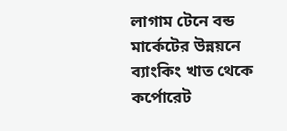লাগাম টেনে বন্ড মার্কেটের উন্নয়নে ব্যাংকিং খাত থেকে কর্পোরেট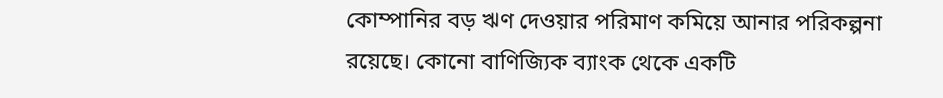কোম্পানির বড় ঋণ দেওয়ার পরিমাণ কমিয়ে আনার পরিকল্পনা রয়েছে। কোনো বাণিজ্যিক ব্যাংক থেকে একটি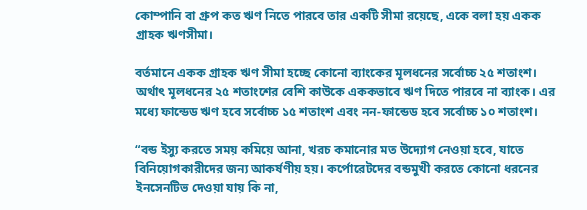কোম্পানি বা গ্রুপ কত ঋণ নিতে পারবে তার একটি সীমা রয়েছে, একে বলা হয় একক গ্রাহক ঋণসীমা।

বর্তমানে একক গ্রাহক ঋণ সীমা হচ্ছে কোনো ব্যাংকের মূলধনের সর্বোচ্চ ২৫ শতাংশ। অর্থাৎ মূলধনের ২৫ শতাংশের বেশি কাউকে এককভাবে ঋণ দিতে পারবে না ব্যাংক। এর মধ্যে ফান্ডেড ঋণ হবে সর্বোচ্চ ১৫ শতাংশ এবং নন-ফান্ডেড হবে সর্বোচ্চ ১০ শতাংশ।

“বন্ড ইস্যু করতে সময় কমিয়ে আনা, খরচ কমানোর মত উদ্যোগ নেওয়া হবে, যাতে বিনিয়োগকারীদের জন্য আকর্ষণীয় হয়। কর্পোরেটদের বন্ডমুখী করতে কোনো ধরনের ইনসেনটিভ দেওয়া যায় কি না,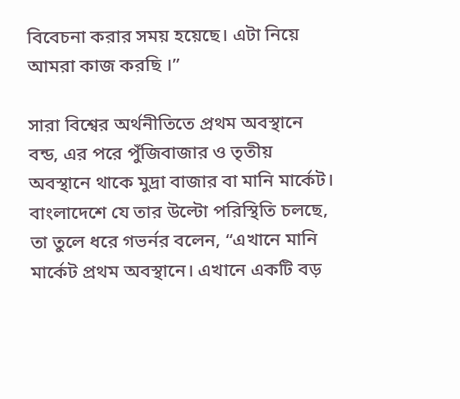বিবেচনা করার সময় হয়েছে। এটা নিয়ে আমরা কাজ করছি ।”

সারা বিশ্বের অর্থনীতিতে প্রথম অবস্থানে বন্ড, এর পরে পুঁজিবাজার ও তৃতীয় অবস্থানে থাকে মুদ্রা বাজার বা মানি মার্কেট। বাংলাদেশে যে তার উল্টো পরিস্থিতি চলছে, তা তুলে ধরে গভর্নর বলেন, “এখানে মানি মার্কেট প্রথম অবস্থানে। এখানে একটি বড়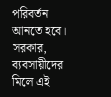পরিবর্তন আনতে হবে। সরকার, ব্যবসায়ীদের মিলে এই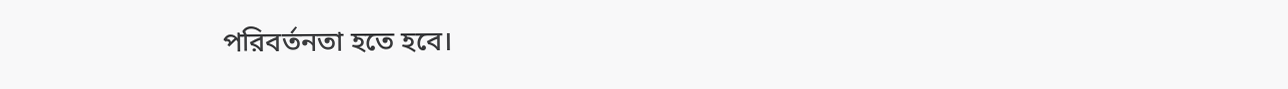পরিবর্তনতা হতে হবে।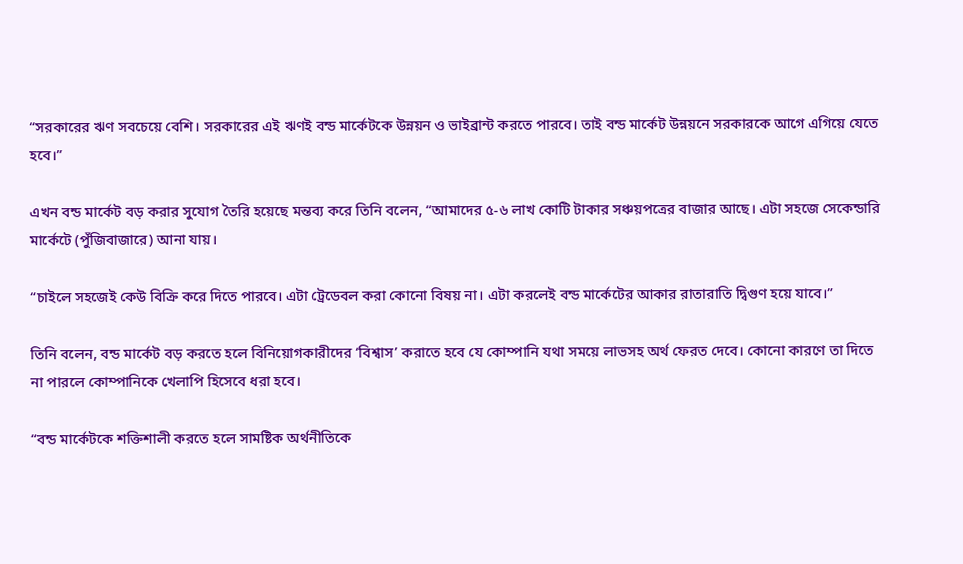“সরকারের ঋণ সবচেয়ে বেশি। সরকারের এই ঋণই বন্ড মার্কেটকে উন্নয়ন ও ভাইব্রান্ট করতে পারবে। তাই বন্ড মার্কেট উন্নয়নে সরকারকে আগে এগিয়ে যেতে হবে।”

এখন বন্ড মার্কেট বড় করার সুযোগ তৈরি হয়েছে মন্তব্য করে তিনি বলেন, “আমাদের ৫-৬ লাখ কোটি টাকার সঞ্চয়পত্রের বাজার আছে। এটা সহজে সেকেন্ডারি মার্কেটে (পুঁজিবাজারে) আনা যায়।

“চাইলে সহজেই কেউ বিক্রি করে দিতে পারবে। এটা ট্রেডেবল করা কোনো বিষয় না। এটা করলেই বন্ড মার্কেটের আকার রাতারাতি দ্বিগুণ হয়ে যাবে।”

তিনি বলেন, বন্ড মার্কেট বড় করতে হলে বিনিয়োগকারীদের ‘বিশ্বাস’ করাতে হবে যে কোম্পানি যথা সময়ে লাভসহ অর্থ ফেরত দেবে। কোনো কারণে তা দিতে না পারলে কোম্পানিকে খেলাপি হিসেবে ধরা হবে।

“বন্ড মার্কেটকে শক্তিশালী করতে হলে সামষ্টিক অর্থনীতিকে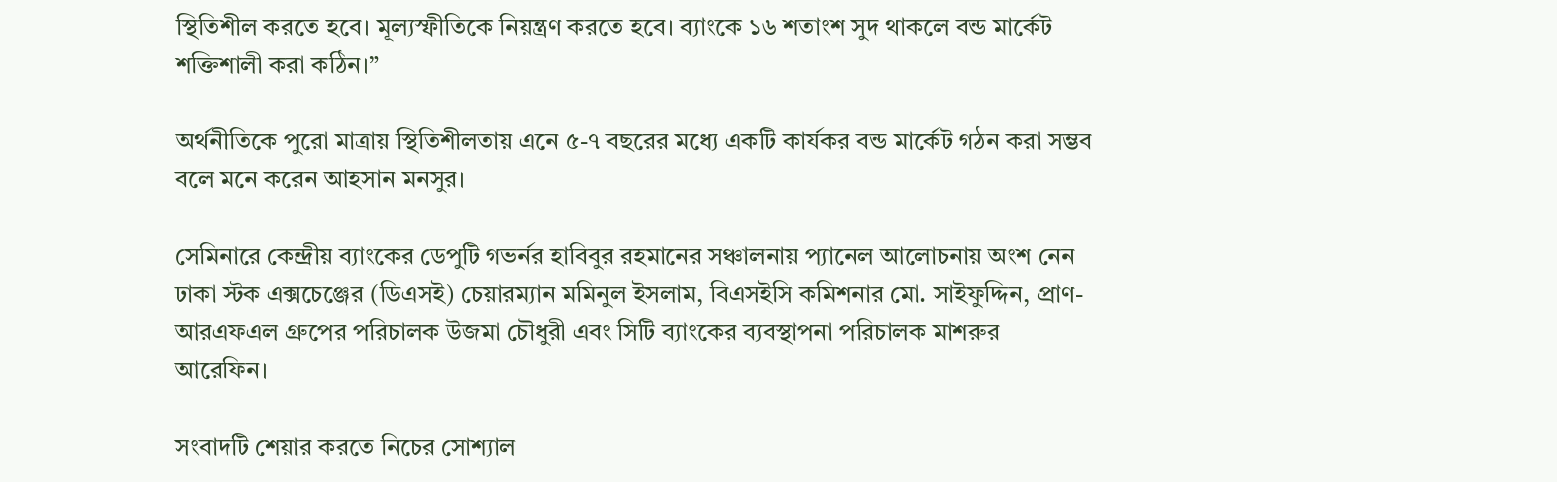স্থিতিশীল করতে হবে। মূল্যস্ফীতিকে নিয়ন্ত্রণ করতে হবে। ব্যাংকে ১৬ শতাংশ সুদ থাকলে বন্ড মার্কেট শক্তিশালী করা কঠিন।”

অর্থনীতিকে পুরো মাত্রায় স্থিতিশীলতায় এনে ৫-৭ বছরের মধ্যে একটি কার্যকর বন্ড মার্কেট গঠন করা সম্ভব বলে মনে করেন আহসান মনসুর।

সেমিনারে কেন্দ্রীয় ব্যাংকের ডেপুটি গভর্নর হাবিবুর রহমানের সঞ্চালনায় প্যানেল আলোচনায় অংশ নেন ঢাকা স্টক এক্সচেঞ্জের (ডিএসই) চেয়ারম্যান মমিনুল ইসলাম, বিএসইসি কমিশনার মো. সাইফুদ্দিন, প্রাণ-আরএফএল গ্রুপের পরিচালক উজমা চৌধুরী এবং সিটি ব্যাংকের ব্যবস্থাপনা পরিচালক মাশরুর আরেফিন।

সংবাদটি শেয়ার করতে নিচের সোশ্যাল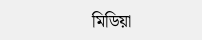মিডিয়া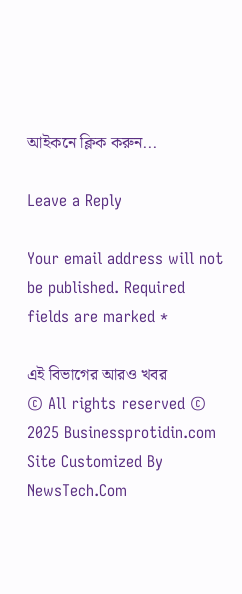আইকনে ক্লিক করুন...

Leave a Reply

Your email address will not be published. Required fields are marked *

এই বিভাগের আরও খবর
© All rights reserved © 2025 Businessprotidin.com
Site Customized By NewsTech.Com